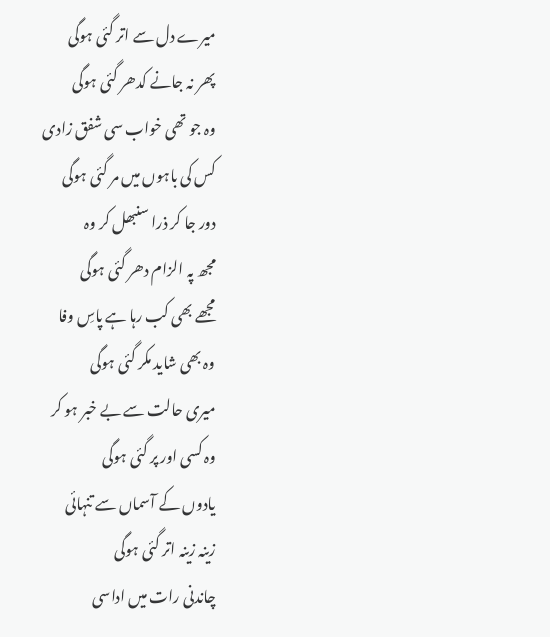میرے دل سے اتر گئی ہوگی
پھر نہ جانے کدھر گئی ہوگی
وہ جو تھی خواب سی شفق زادی
کس کی باہوں میں مر گئی ہوگی
دور جا کر ذرا سنبھل کر وہ
مجھ پہ الزام دھر گئی ہوگی
مجھے بھی کب رہا ہے پاسِ وفا
وہ بھی شاید مکر گئی ہوگی
میری حالت سے بے خبر ہو کر
وہ کسی اور پر گئی ہوگی
یادوں کے آسماں سے تنہائی
زینہ زینہ اتر گئی ہوگی
چاندنی رات میں اداسی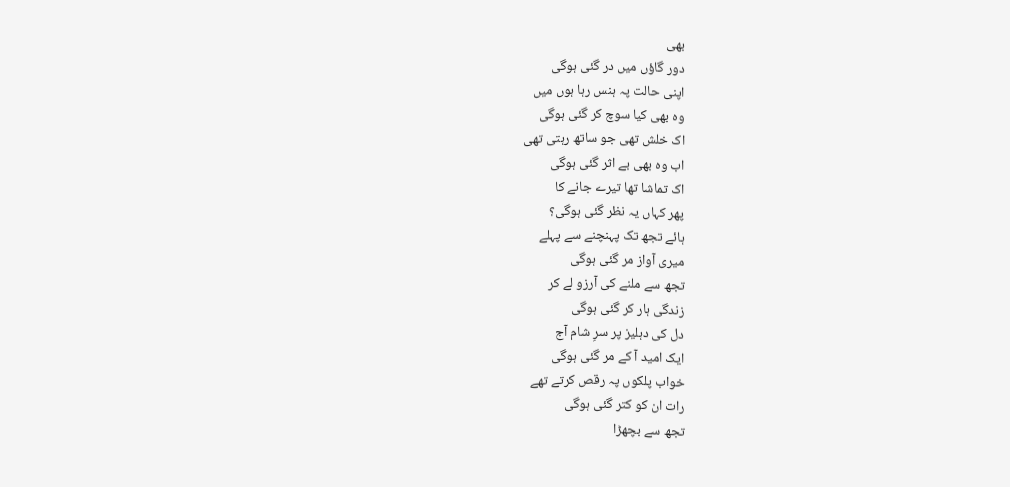بھی
دور گاؤں میں در گئی ہوگی
اپنی حالت پہ ہنس رہا ہوں میں
وہ بھی کیا سوچ کر گئی ہوگی
اک خلش تھی جو ساتھ رہتی تھی
اب وہ بھی بے اثر گئی ہوگی
اک تماشا تھا تیرے جانے کا
پھر کہاں یہ نظر گئی ہوگی؟
ہائے تجھ تک پہنچنے سے پہلے
میری آواز مر گئی ہوگی
تجھ سے ملنے کی آرزو لے کر
زندگی ہار کر گئی ہوگی
دل کی دہلیز پر سرِ شام آج
ایک امید آ کے مر گئی ہوگی
خواب پلکوں پہ رقص کرتے تھے
رات ان کو کتر گئی ہوگی
تجھ سے بچھڑا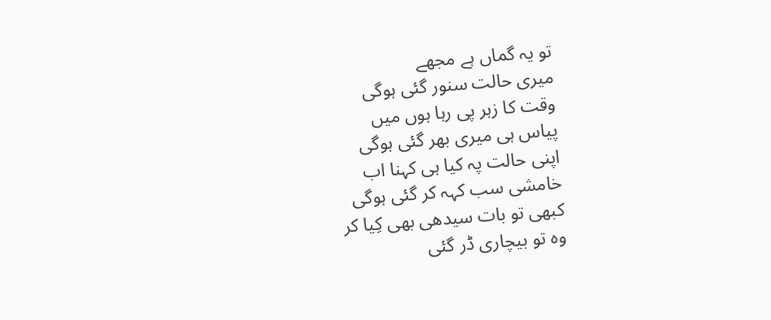تو یہ گماں ہے مجھے
میری حالت سنور گئی ہوگی
وقت کا زہر پی رہا ہوں میں
پیاس ہی میری بھر گئی ہوگی
اپنی حالت پہ کیا ہی کہنا اب
خامشی سب کہہ کر گئی ہوگی
کبھی تو بات سیدھی بھی کِیا کر
وہ تو بیچاری ڈر گئی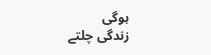ہوگی
زندگی چلتے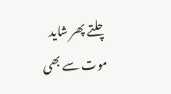چلتے پھر شاید
موت سے بھی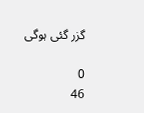گزر گئی ہوگی

0
46